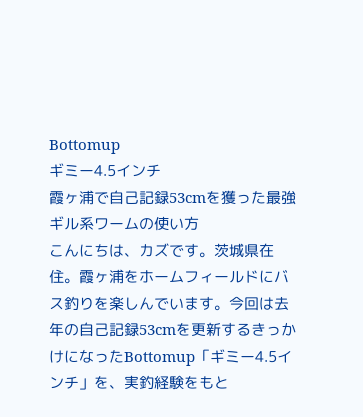Bottomup
ギミー4.5インチ
霞ヶ浦で自己記録53cmを獲った最強ギル系ワームの使い方
こんにちは、カズです。茨城県在住。霞ヶ浦をホームフィールドにバス釣りを楽しんでいます。今回は去年の自己記録53cmを更新するきっかけになったBottomup「ギミー4.5インチ」を、実釣経験をもと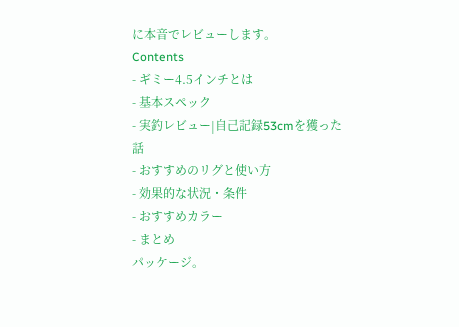に本音でレビューします。
Contents
- ギミー4.5インチとは
- 基本スペック
- 実釣レビュー|自己記録53cmを獲った話
- おすすめのリグと使い方
- 効果的な状況・条件
- おすすめカラー
- まとめ
パッケージ。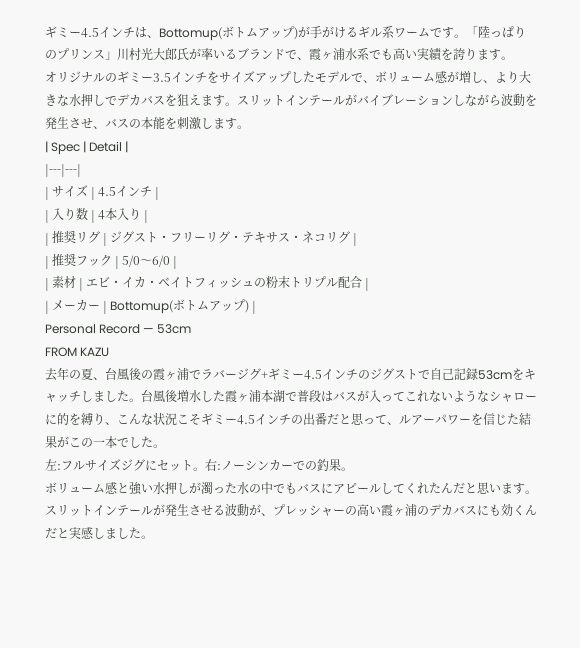ギミー4.5インチは、Bottomup(ボトムアップ)が手がけるギル系ワームです。「陸っぱりのプリンス」川村光大郎氏が率いるブランドで、霞ヶ浦水系でも高い実績を誇ります。
オリジナルのギミー3.5インチをサイズアップしたモデルで、ボリューム感が増し、より大きな水押しでデカバスを狙えます。スリットインテールがバイブレーションしながら波動を発生させ、バスの本能を刺激します。
| Spec | Detail |
|---|---|
| サイズ | 4.5インチ |
| 入り数 | 4本入り |
| 推奨リグ | ジグスト・フリーリグ・テキサス・ネコリグ |
| 推奨フック | 5/0〜6/0 |
| 素材 | エビ・イカ・ベイトフィッシュの粉末トリプル配合 |
| メーカー | Bottomup(ボトムアップ) |
Personal Record — 53cm
FROM KAZU
去年の夏、台風後の霞ヶ浦でラバージグ+ギミー4.5インチのジグストで自己記録53cmをキャッチしました。台風後増水した霞ヶ浦本湖で普段はバスが入ってこれないようなシャローに的を縛り、こんな状況こそギミー4.5インチの出番だと思って、ルアーパワーを信じた結果がこの一本でした。
左:フルサイズジグにセット。右:ノーシンカーでの釣果。
ボリューム感と強い水押しが濁った水の中でもバスにアピールしてくれたんだと思います。スリットインテールが発生させる波動が、プレッシャーの高い霞ヶ浦のデカバスにも効くんだと実感しました。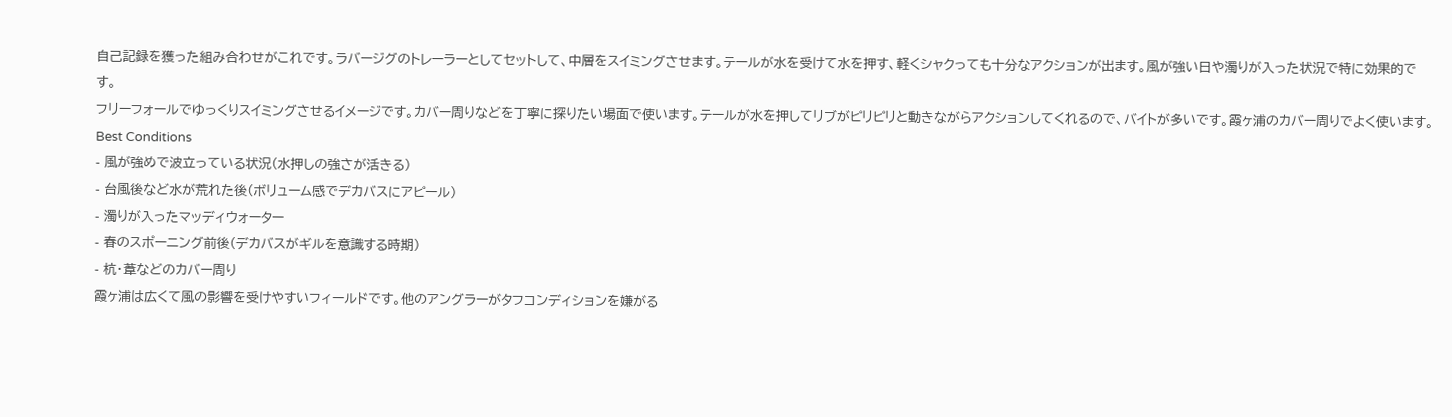自己記録を獲った組み合わせがこれです。ラバージグのトレーラーとしてセットして、中層をスイミングさせます。テールが水を受けて水を押す、軽くシャクっても十分なアクションが出ます。風が強い日や濁りが入った状況で特に効果的です。
フリーフォールでゆっくりスイミングさせるイメージです。カバー周りなどを丁寧に探りたい場面で使います。テールが水を押してリブがピリピリと動きながらアクションしてくれるので、バイトが多いです。霞ヶ浦のカバー周りでよく使います。
Best Conditions
- 風が強めで波立っている状況(水押しの強さが活きる)
- 台風後など水が荒れた後(ボリューム感でデカバスにアピール)
- 濁りが入ったマッディウォーター
- 春のスポーニング前後(デカバスがギルを意識する時期)
- 杭・葦などのカバー周り
霞ヶ浦は広くて風の影響を受けやすいフィールドです。他のアングラーがタフコンディションを嫌がる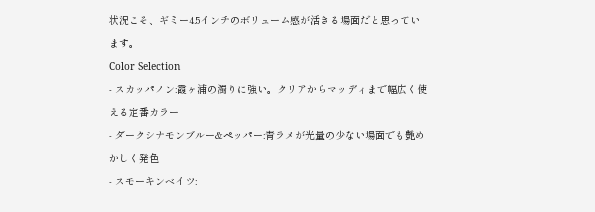状況こそ、ギミー4.5インチのボリューム感が活きる場面だと思っています。
Color Selection
- スカッパノン:霞ヶ浦の濁りに強い。クリアからマッディまで幅広く使える定番カラー
- ダークシナモンブルー&ペッパー:青ラメが光量の少ない場面でも艶めかしく発色
- スモーキンベイツ: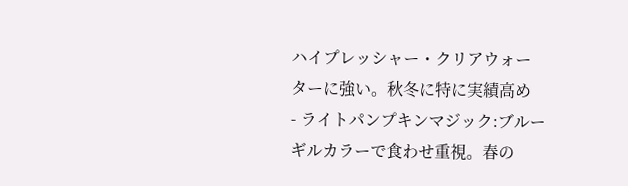ハイプレッシャー・クリアウォーターに強い。秋冬に特に実績高め
- ライトパンプキンマジック:ブルーギルカラーで食わせ重視。春の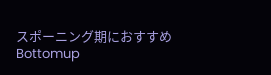スポーニング期におすすめ
Bottomup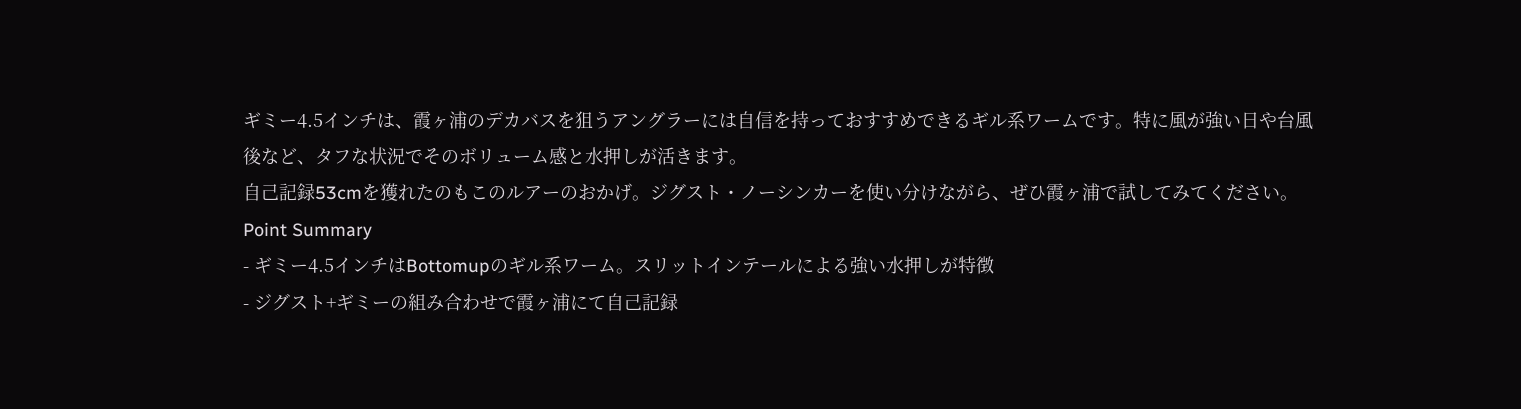ギミー4.5インチは、霞ヶ浦のデカバスを狙うアングラーには自信を持っておすすめできるギル系ワームです。特に風が強い日や台風後など、タフな状況でそのボリューム感と水押しが活きます。
自己記録53cmを獲れたのもこのルアーのおかげ。ジグスト・ノーシンカーを使い分けながら、ぜひ霞ヶ浦で試してみてください。
Point Summary
- ギミー4.5インチはBottomupのギル系ワーム。スリットインテールによる強い水押しが特徴
- ジグスト+ギミーの組み合わせで霞ヶ浦にて自己記録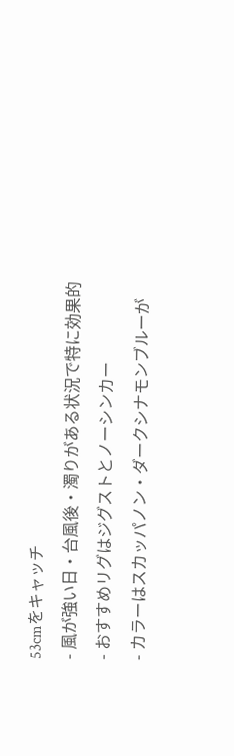53cmをキャッチ
- 風が強い日・台風後・濁りがある状況で特に効果的
- おすすめリグはジグストとノーシンカー
- カラーはスカッパノン・ダークシナモンブルーが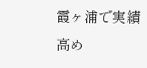霞ヶ浦で実績高め